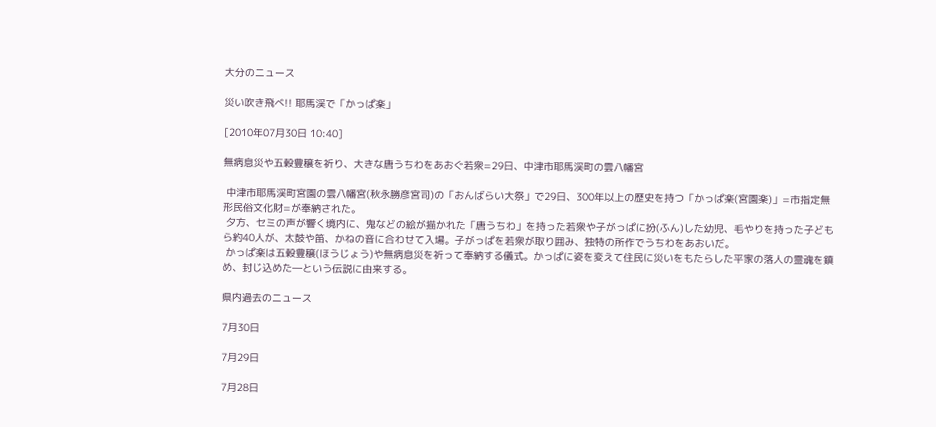大分のニュース

災い吹き飛べ!! 耶馬渓で「かっぱ楽」

[2010年07月30日 10:40]

無病息災や五穀豊穣を祈り、大きな唐うちわをあおぐ若衆=29日、中津市耶馬渓町の雲八幡宮

 中津市耶馬渓町宮園の雲八幡宮(秋永勝彦宮司)の「おんばらい大祭」で29日、300年以上の歴史を持つ「かっぱ楽(宮園楽)」=市指定無形民俗文化財=が奉納された。
 夕方、セミの声が響く境内に、鬼などの絵が描かれた「唐うちわ」を持った若衆や子がっぱに扮(ふん)した幼児、毛やりを持った子どもら約40人が、太鼓や笛、かねの音に合わせて入場。子がっぱを若衆が取り囲み、独特の所作でうちわをあおいだ。
 かっぱ楽は五穀豊穣(ほうじょう)や無病息災を祈って奉納する儀式。かっぱに姿を変えて住民に災いをもたらした平家の落人の霊魂を鎮め、封じ込めた―という伝説に由来する。

県内過去のニュース

7月30日

7月29日

7月28日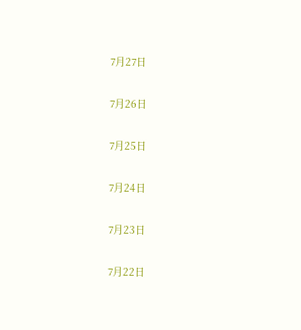7月27日

7月26日

7月25日

7月24日

7月23日

7月22日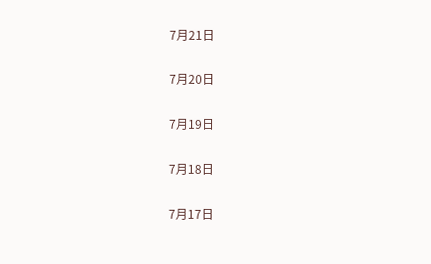7月21日

7月20日

7月19日

7月18日

7月17日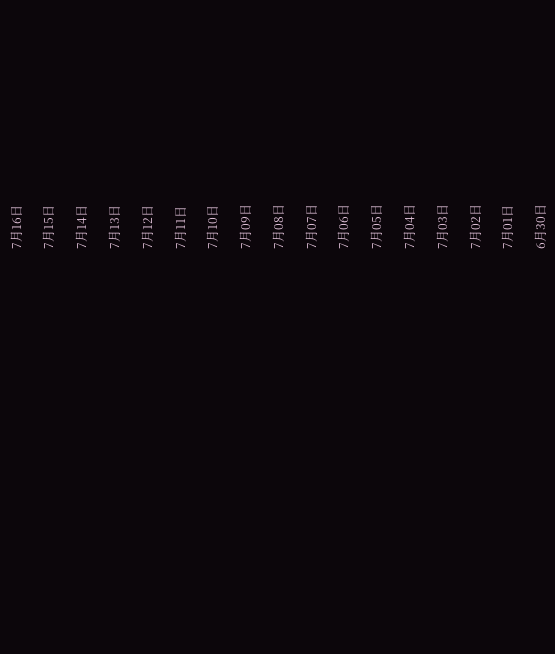7月16日

7月15日

7月14日

7月13日

7月12日

7月11日

7月10日

7月09日

7月08日

7月07日

7月06日

7月05日

7月04日

7月03日

7月02日

7月01日

6月30日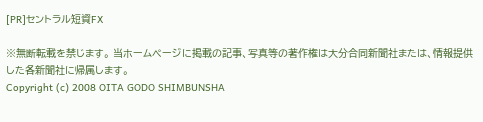[PR]セントラル短資FX

※無断転載を禁じます。 当ホームページに掲載の記事、写真等の著作権は大分合同新聞社または、情報提供した各新聞社に帰属します。
Copyright (c) 2008 OITA GODO SHIMBUNSHA